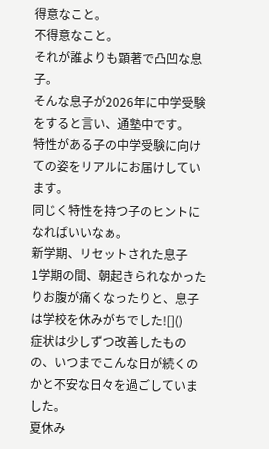得意なこと。
不得意なこと。
それが誰よりも顕著で凸凹な息子。
そんな息子が2026年に中学受験をすると言い、通塾中です。
特性がある子の中学受験に向けての姿をリアルにお届けしています。
同じく特性を持つ子のヒントになればいいなぁ。
新学期、リセットされた息子
1学期の間、朝起きられなかったりお腹が痛くなったりと、息子は学校を休みがちでした![]()
症状は少しずつ改善したものの、いつまでこんな日が続くのかと不安な日々を過ごしていました。
夏休み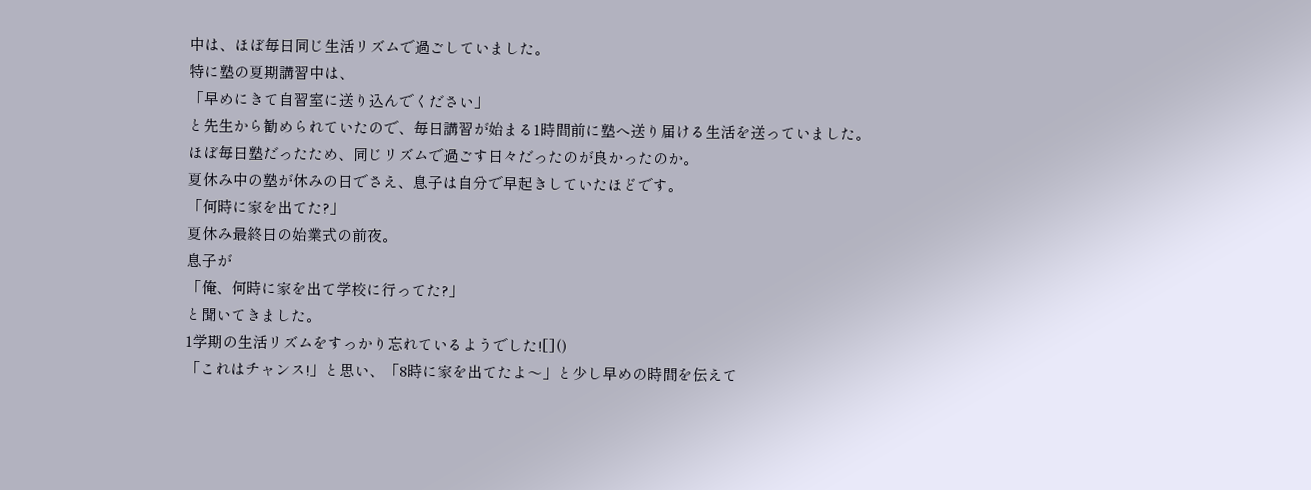中は、ほぼ毎日同じ生活リズムで過ごしていました。
特に塾の夏期講習中は、
「早めにきて自習室に送り込んでください」
と先生から勧められていたので、毎日講習が始まる1時間前に塾へ送り届ける生活を送っていました。
ほぼ毎日塾だったため、同じリズムで過ごす日々だったのが良かったのか。
夏休み中の塾が休みの日でさえ、息子は自分で早起きしていたほどです。
「何時に家を出てた?」
夏休み最終日の始業式の前夜。
息子が
「俺、何時に家を出て学校に行ってた?」
と聞いてきました。
1学期の生活リズムをすっかり忘れているようでした![]()
「これはチャンス!」と思い、「8時に家を出てたよ〜」と少し早めの時間を伝えて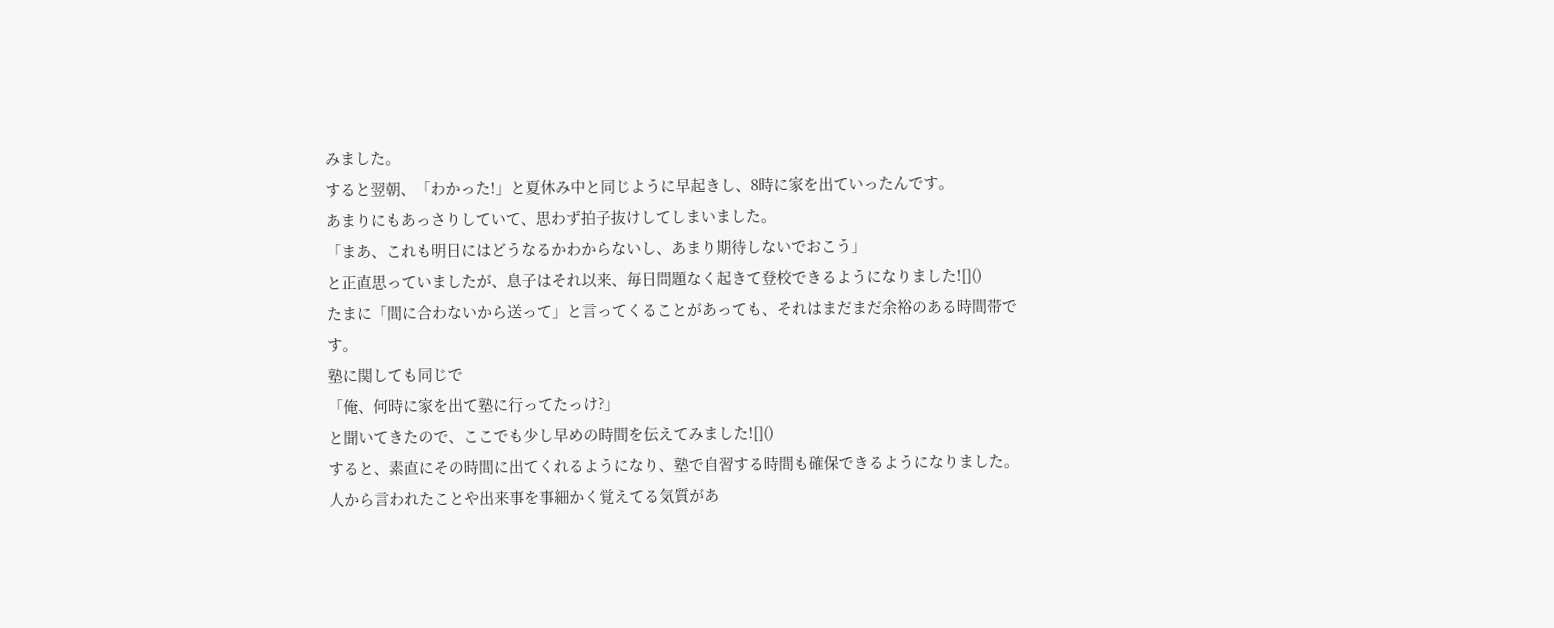みました。
すると翌朝、「わかった!」と夏休み中と同じように早起きし、8時に家を出ていったんです。
あまりにもあっさりしていて、思わず拍子抜けしてしまいました。
「まあ、これも明日にはどうなるかわからないし、あまり期待しないでおこう」
と正直思っていましたが、息子はそれ以来、毎日問題なく起きて登校できるようになりました![]()
たまに「間に合わないから送って」と言ってくることがあっても、それはまだまだ余裕のある時間帯です。
塾に関しても同じで
「俺、何時に家を出て塾に行ってたっけ?」
と聞いてきたので、ここでも少し早めの時間を伝えてみました![]()
すると、素直にその時間に出てくれるようになり、塾で自習する時間も確保できるようになりました。
人から言われたことや出来事を事細かく覚えてる気質があ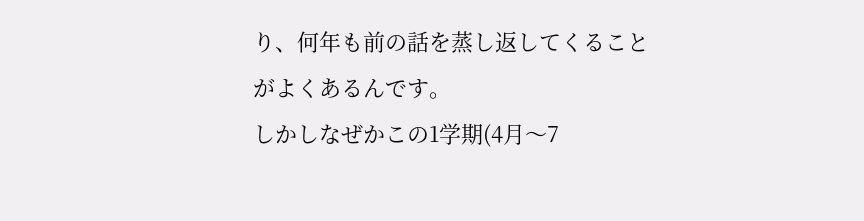り、何年も前の話を蒸し返してくることがよくあるんです。
しかしなぜかこの1学期(4月〜7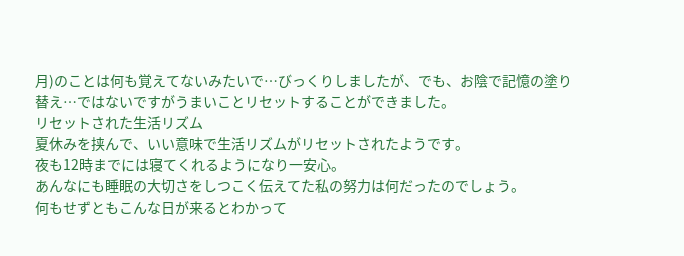月)のことは何も覚えてないみたいで…びっくりしましたが、でも、お陰で記憶の塗り替え…ではないですがうまいことリセットすることができました。
リセットされた生活リズム
夏休みを挟んで、いい意味で生活リズムがリセットされたようです。
夜も12時までには寝てくれるようになり一安心。
あんなにも睡眠の大切さをしつこく伝えてた私の努力は何だったのでしょう。
何もせずともこんな日が来るとわかって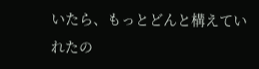いたら、もっとどんと構えていれたの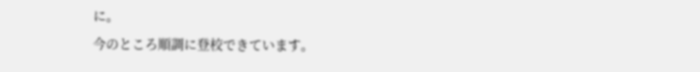に。
今のところ順調に登校できています。